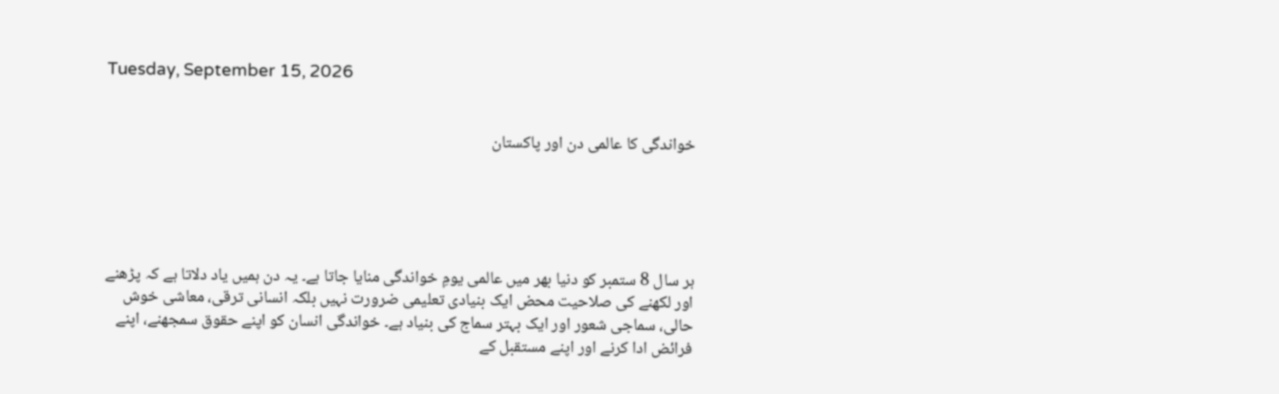Tuesday, September 15, 2026


خواندگی کا عالمی دن اور پاکستان





ہر سال 8 ستمبر کو دنیا بھر میں عالمی یومِ خواندگی منایا جاتا ہے۔ یہ دن ہمیں یاد دلاتا ہے کہ پڑھنے اور لکھنے کی صلاحیت محض ایک بنیادی تعلیمی ضرورت نہیں بلکہ انسانی ترقی، معاشی خوش حالی، سماجی شعور اور ایک بہتر سماج کی بنیاد ہے۔ خواندگی انسان کو اپنے حقوق سمجھنے، اپنے فرائض ادا کرنے اور اپنے مستقبل کے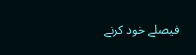فیصلے خود کرنے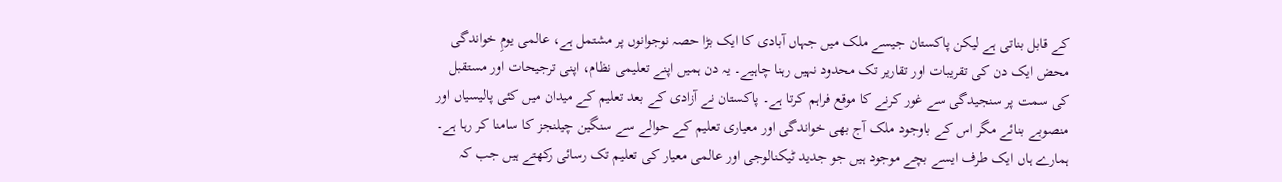کے قابل بناتی ہے لیکن پاکستان جیسے ملک میں جہاں آبادی کا ایک بڑا حصہ نوجوانوں پر مشتمل ہے، عالمی یومِ خواندگی محض ایک دن کی تقریبات اور تقاریر تک محدود نہیں رہنا چاہیے۔ یہ دن ہمیں اپنے تعلیمی نظام، اپنی ترجیحات اور مستقبل کی سمت پر سنجیدگی سے غور کرنے کا موقع فراہم کرتا ہے۔ پاکستان نے آزادی کے بعد تعلیم کے میدان میں کئی پالیسیاں اور منصوبے بنائے مگر اس کے باوجود ملک آج بھی خواندگی اور معیاری تعلیم کے حوالے سے سنگین چیلنجز کا سامنا کر رہا ہے۔ ہمارے ہاں ایک طرف ایسے بچے موجود ہیں جو جدید ٹیکنالوجی اور عالمی معیار کی تعلیم تک رسائی رکھتے ہیں جب کہ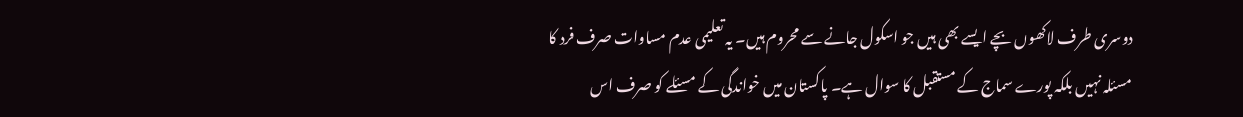دوسری طرف لاکھوں بچے ایسے بھی ہیں جو اسکول جانے سے محروم ہیں۔ یہ تعلیمی عدم مساوات صرف فرد کا مسئلہ نہیں بلکہ پورے سماج کے مستقبل کا سوال ہے۔ پاکستان میں خواندگی کے مسئلے کو صرف اس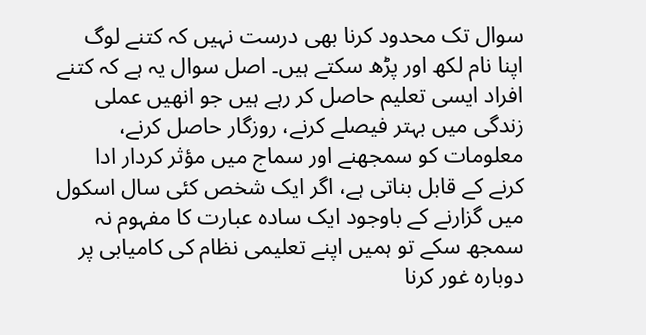سوال تک محدود کرنا بھی درست نہیں کہ کتنے لوگ اپنا نام لکھ اور پڑھ سکتے ہیں۔ اصل سوال یہ ہے کہ کتنے افراد ایسی تعلیم حاصل کر رہے ہیں جو انھیں عملی زندگی میں بہتر فیصلے کرنے، روزگار حاصل کرنے، معلومات کو سمجھنے اور سماج میں مؤثر کردار ادا کرنے کے قابل بناتی ہے، اگر ایک شخص کئی سال اسکول میں گزارنے کے باوجود ایک سادہ عبارت کا مفہوم نہ سمجھ سکے تو ہمیں اپنے تعلیمی نظام کی کامیابی پر دوبارہ غور کرنا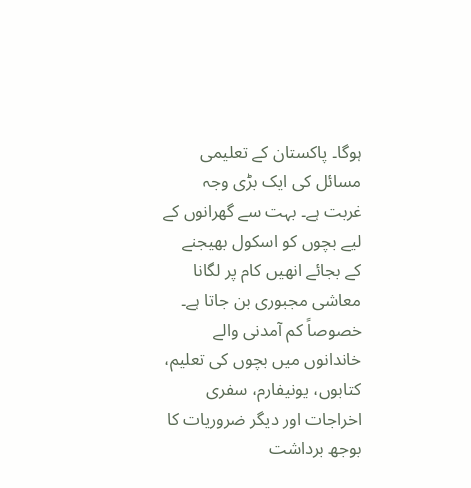ہوگا۔ پاکستان کے تعلیمی مسائل کی ایک بڑی وجہ غربت ہے۔ بہت سے گھرانوں کے لیے بچوں کو اسکول بھیجنے کے بجائے انھیں کام پر لگانا معاشی مجبوری بن جاتا ہے۔ خصوصاً کم آمدنی والے خاندانوں میں بچوں کی تعلیم، کتابوں، یونیفارم، سفری اخراجات اور دیگر ضروریات کا بوجھ برداشت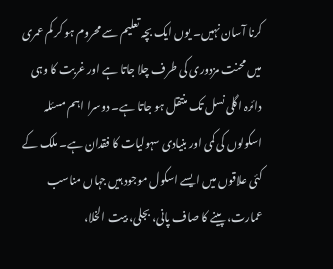کرنا آسان نہیں۔ یوں ایک بچہ تعلیم سے محروم ہو کر کم عمری میں محنت مزدوری کی طرف چلا جاتا ہے اور غربت کا وہی دائرہ اگلی نسل تک منتقل ہو جاتا ہے۔ دوسرا اہم مسئلہ اسکولوں کی کمی اور بنیادی سہولیات کا فقدان ہے۔ ملک کے کئی علاقوں میں ایسے اسکول موجود ہیں جہاں مناسب عمارت، پینے کا صاف پانی، بجلی، بیت الخلا،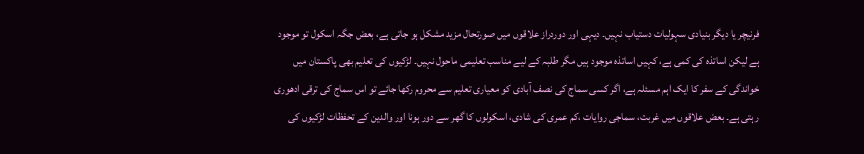فرنیچر یا دیگر بنیادی سہولیات دستیاب نہیں۔ دیہی اور دوردراز علاقوں میں صورتحال مزید مشکل ہو جاتی ہے، بعض جگہ اسکول تو موجود ہے لیکن اساتذہ کی کمی ہے، کہیں اساتذہ موجود ہیں مگر طلبہ کے لیے مناسب تعلیمی ماحول نہیں۔ لڑکیوں کی تعلیم بھی پاکستان میں خواندگی کے سفر کا ایک اہم مسئلہ ہے، اگر کسی سماج کی نصف آبادی کو معیاری تعلیم سے محروم رکھا جائے تو اس سماج کی ترقی ادھوری رہتی ہے۔ بعض علاقوں میں غربت، سماجی روایات ،کم عمری کی شادی، اسکولوں کا گھر سے دور ہونا اور والدین کے تحفظات لڑکیوں کی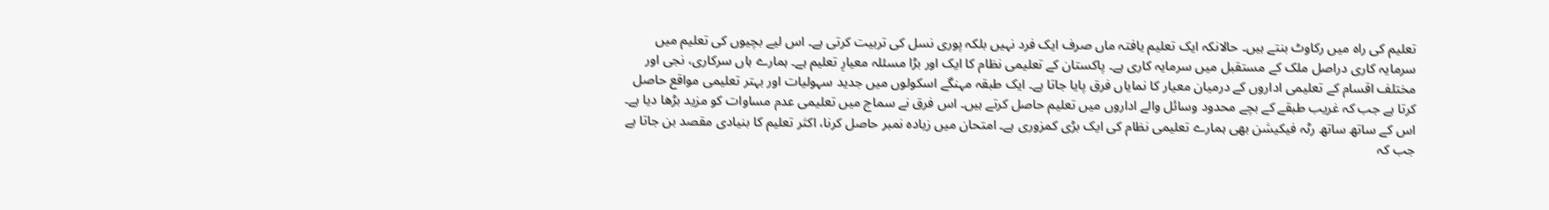تعلیم کی راہ میں رکاوٹ بنتے ہیں۔ حالانکہ ایک تعلیم یافتہ ماں صرف ایک فرد نہیں بلکہ پوری نسل کی تربیت کرتی ہے۔ اس لیے بچیوں کی تعلیم میں سرمایہ کاری دراصل ملک کے مستقبل میں سرمایہ کاری ہے۔ پاکستان کے تعلیمی نظام کا ایک اور بڑا مسئلہ معیارِ تعلیم ہے۔ ہمارے ہاں سرکاری، نجی اور مختلف اقسام کے تعلیمی اداروں کے درمیان معیار کا نمایاں فرق پایا جاتا ہے۔ ایک طبقہ مہنگے اسکولوں میں جدید سہولیات اور بہتر تعلیمی مواقع حاصل کرتا ہے جب کہ غریب طبقے کے بچے محدود وسائل والے اداروں میں تعلیم حاصل کرتے ہیں۔ اس فرق نے سماج میں تعلیمی عدم مساوات کو مزید بڑھا دیا ہے۔ اس کے ساتھ ساتھ رٹہ فیکیشن بھی ہمارے تعلیمی نظام کی ایک بڑی کمزوری ہے۔ امتحان میں زیادہ نمبر حاصل کرنا، اکثر تعلیم کا بنیادی مقصد بن جاتا ہے جب کہ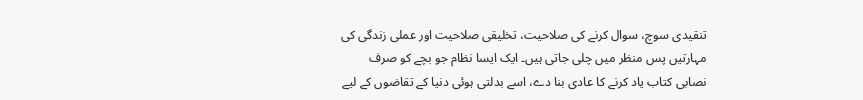تنقیدی سوچ، سوال کرنے کی صلاحیت، تخلیقی صلاحیت اور عملی زندگی کی مہارتیں پس منظر میں چلی جاتی ہیں۔ ایک ایسا نظام جو بچے کو صرف نصابی کتاب یاد کرنے کا عادی بنا دے، اسے بدلتی ہوئی دنیا کے تقاضوں کے لیے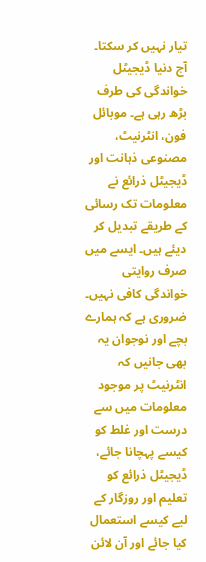تیار نہیں کر سکتا۔ آج دنیا ڈیجیٹل خواندگی کی طرف بڑھ رہی ہے۔ موبائل فون، انٹرنیٹ، مصنوعی ذہانت اور ڈیجیٹل ذرائع نے معلومات تک رسائی کے طریقے تبدیل کر دیئے ہیں۔ ایسے میں صرف روایتی خواندگی کافی نہیں۔ ضروری ہے کہ ہمارے بچے اور نوجوان یہ بھی جانیں کہ انٹرنیٹ پر موجود معلومات میں سے درست اور غلط کو کیسے پہچانا جائے، ڈیجیٹل ذرائع کو تعلیم اور روزگار کے لیے کیسے استعمال کیا جائے اور آن لائن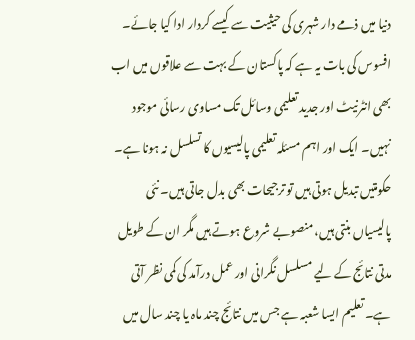دنیا میں ذمے دار شہری کی حیثیت سے کیسے کردار ادا کیا جائے۔ افسوس کی بات یہ ہے کہ پاکستان کے بہت سے علاقوں میں اب بھی انٹرنیٹ اور جدید تعلیمی وسائل تک مساوی رسائی موجود نہیں۔ ایک اور اہم مسئلہ تعلیمی پالیسیوں کا تسلسل نہ ہونا ہے۔ حکومتیں تبدیل ہوتی ہیں تو ترجیحات بھی بدل جاتی ہیں۔ نئی پالیسیاں بنتی ہیں، منصوبے شروع ہوتے ہیں مگر ان کے طویل مدتی نتائج کے لیے مسلسل نگرانی اور عمل درآمد کی کمی نظر آتی ہے۔ تعلیم ایسا شعبہ ہے جس میں نتائج چند ماہ یا چند سال میں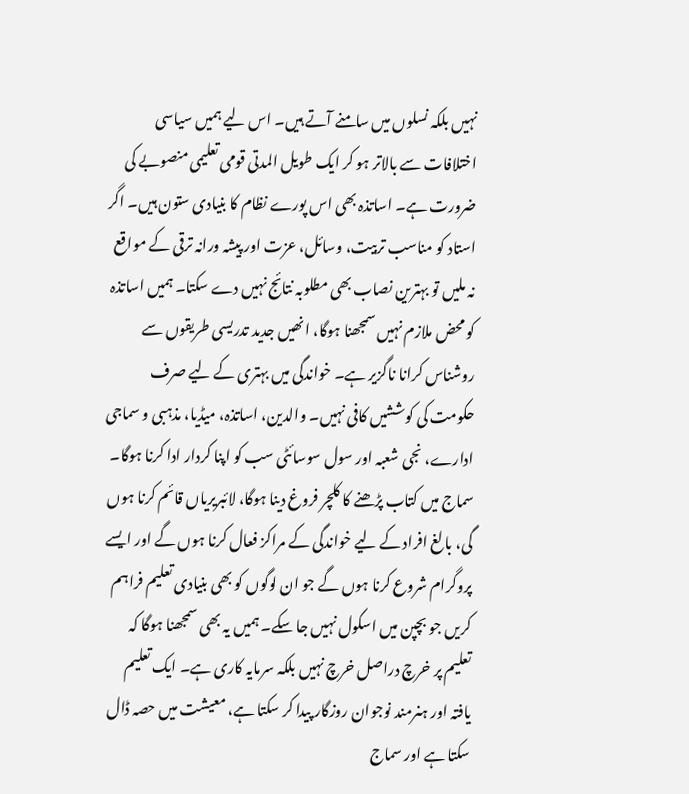نہیں بلکہ نسلوں میں سامنے آتے ہیں۔ اس لیے ہمیں سیاسی اختلافات سے بالاتر ہو کر ایک طویل المدتی قومی تعلیمی منصوبے کی ضرورت ہے۔ اساتذہ بھی اس پورے نظام کا بنیادی ستون ہیں۔ اگر استاد کو مناسب تربیت، وسائل، عزت اور پیشہ ورانہ ترقی کے مواقع نہ ملیں تو بہترین نصاب بھی مطلوبہ نتائج نہیں دے سکتا۔ ہمیں اساتذہ کو محض ملازم نہیں سمجھنا ہوگا، انھیں جدید تدریسی طریقوں سے روشناس کرانا ناگزیر ہے۔ خواندگی میں بہتری کے لیے صرف حکومت کی کوششیں کافی نہیں۔ والدین، اساتذہ، میڈیا، مذہبی و سماجی ادارے، نجی شعبہ اور سول سوسائٹی سب کو اپنا کردار ادا کرنا ہوگا۔ سماج میں کتاب پڑھنے کا کلچر فروغ دینا ہوگا، لائبریریاں قائم کرنا ہوں گی، بالغ افراد کے لیے خواندگی کے مراکز فعال کرنا ہوں گے اور ایسے پروگرام شروع کرنا ہوں گے جو ان لوگوں کو بھی بنیادی تعلیم فراہم کریں جو بچپن میں اسکول نہیں جا سکے۔ ہمیں یہ بھی سمجھنا ہوگا کہ تعلیم پر خرچ دراصل خرچ نہیں بلکہ سرمایہ کاری ہے۔ ایک تعلیم یافتہ اور ہنرمند نوجوان روزگار پیدا کر سکتا ہے، معیشت میں حصہ ڈال سکتا ہے اور سماج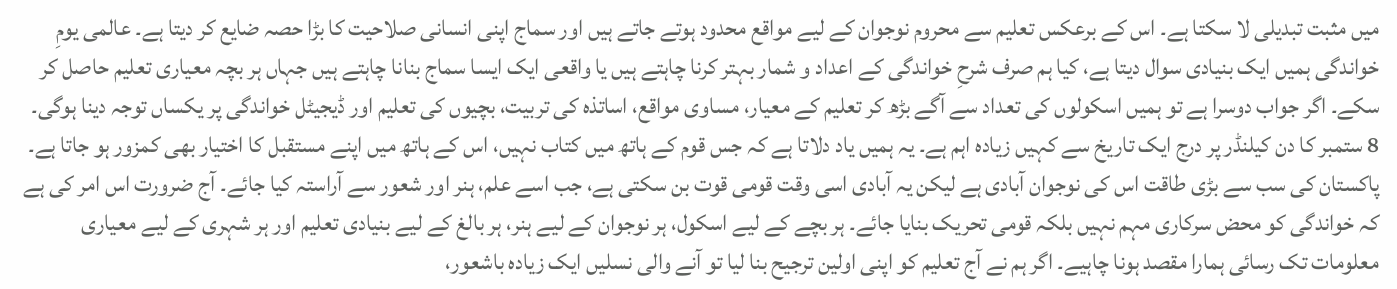میں مثبت تبدیلی لا سکتا ہے۔ اس کے برعکس تعلیم سے محروم نوجوان کے لیے مواقع محدود ہوتے جاتے ہیں اور سماج اپنی انسانی صلاحیت کا بڑا حصہ ضایع کر دیتا ہے۔ عالمی یومِ خواندگی ہمیں ایک بنیادی سوال دیتا ہے، کیا ہم صرف شرحِ خواندگی کے اعداد و شمار بہتر کرنا چاہتے ہیں یا واقعی ایک ایسا سماج بنانا چاہتے ہیں جہاں ہر بچہ معیاری تعلیم حاصل کر سکے۔ اگر جواب دوسرا ہے تو ہمیں اسکولوں کی تعداد سے آگے بڑھ کر تعلیم کے معیار، مساوی مواقع، اساتذہ کی تربیت، بچیوں کی تعلیم اور ڈیجیٹل خواندگی پر یکساں توجہ دینا ہوگی۔ 8 ستمبر کا دن کیلنڈر پر درج ایک تاریخ سے کہیں زیادہ اہم ہے۔ یہ ہمیں یاد دلاتا ہے کہ جس قوم کے ہاتھ میں کتاب نہیں، اس کے ہاتھ میں اپنے مستقبل کا اختیار بھی کمزور ہو جاتا ہے۔ پاکستان کی سب سے بڑی طاقت اس کی نوجوان آبادی ہے لیکن یہ آبادی اسی وقت قومی قوت بن سکتی ہے، جب اسے علم، ہنر اور شعور سے آراستہ کیا جائے۔ آج ضرورت اس امر کی ہے کہ خواندگی کو محض سرکاری مہم نہیں بلکہ قومی تحریک بنایا جائے۔ ہر بچے کے لیے اسکول، ہر نوجوان کے لیے ہنر، ہر بالغ کے لیے بنیادی تعلیم اور ہر شہری کے لیے معیاری معلومات تک رسائی ہمارا مقصد ہونا چاہیے۔ اگر ہم نے آج تعلیم کو اپنی اولین ترجیح بنا لیا تو آنے والی نسلیں ایک زیادہ باشعور،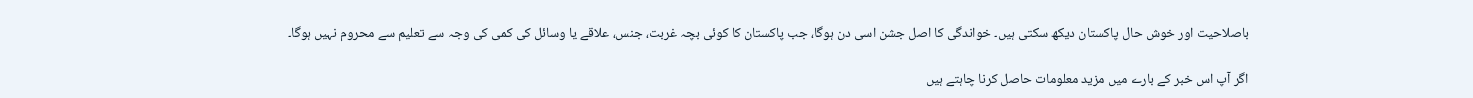باصلاحیت اور خوش حال پاکستان دیکھ سکتی ہیں۔ خواندگی کا اصل جشن اسی دن ہوگا، جب پاکستان کا کوئی بچہ غربت، جنس، علاقے یا وسائل کی کمی کی وجہ سے تعلیم سے محروم نہیں ہوگا۔

اگر آپ اس خبر کے بارے میں مزید معلومات حاصل کرنا چاہتے ہیں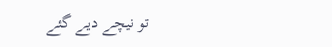تو نیچے دیے گئے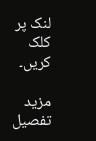لنک پر کلک کریں۔

مزید تفصیل